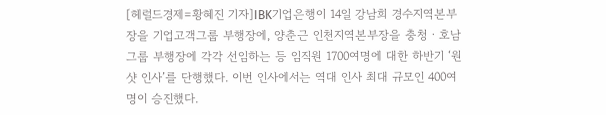[헤럴드경제=황혜진 기자]IBK기업은행이 14일 강남희 경수지역본부장을 기업고객그룹 부행장에, 양춘근 인천지역본부장을 충청ㆍ호남그룹 부행장에 각각 선임하는 등 임직원 1700여명에 대한 하반기 ‘원샷 인사’를 단행했다. 이번 인사에서는 역대 인사 최대 규모인 400여명이 승진했다.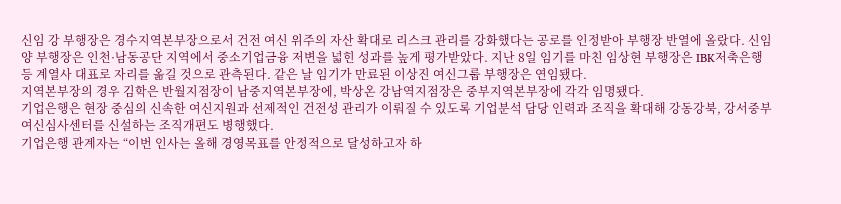신임 강 부행장은 경수지역본부장으로서 건전 여신 위주의 자산 확대로 리스크 관리를 강화했다는 공로를 인정받아 부행장 반열에 올랐다. 신임 양 부행장은 인천·남동공단 지역에서 중소기업금융 저변을 넓힌 성과를 높게 평가받았다. 지난 8일 임기를 마친 임상현 부행장은 IBK저축은행 등 계열사 대표로 자리를 옮길 것으로 관측된다. 같은 날 임기가 만료된 이상진 여신그룹 부행장은 연임됐다.
지역본부장의 경우 김학은 반월지점장이 남중지역본부장에, 박상온 강남역지점장은 중부지역본부장에 각각 임명됐다.
기업은행은 현장 중심의 신속한 여신지원과 선제적인 건전성 관리가 이뤄질 수 있도록 기업분석 담당 인력과 조직을 확대해 강동강북, 강서중부 여신심사센터를 신설하는 조직개편도 병행했다.
기업은행 관계자는 “이번 인사는 올해 경영목표를 안정적으로 달성하고자 하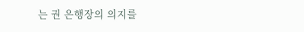는 권 은행장의 의지를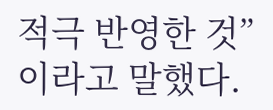적극 반영한 것”이라고 말했다.